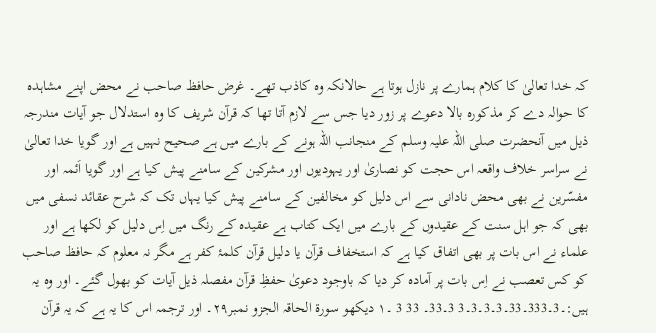کہ خدا تعالیٰ کا کلام ہمارے پر نازل ہوتا ہے حالانکہ وہ کاذب تھے۔ غرض حافظ صاحب نے محض اپنے مشاہدہ کا حوالہ دے کر مذکورہ بالا دعوے پر زور دیا جس سے لازم آتا تھا کہ قرآن شریف کا وہ استدلال جو آیات مندرجہ ذیل میں آنحضرت صلی اللہ علیہ وسلم کے منجانب اللہ ہونے کے بارے میں ہے صحیح نہیں ہے اور گویا خدا تعالیٰ نے سراسر خلاف واقعہ اس حجت کو نصاریٰ اور یہودیوں اور مشرکین کے سامنے پیش کیا ہے اور گویا اَئمہ اور مفسّرین نے بھی محض نادانی سے اس دلیل کو مخالفین کے سامنے پیش کیا یہاں تک کہ شرح عقائد نسفی میں بھی کہ جو اہل سنت کے عقیدوں کے بارے میں ایک کتاب ہے عقیدہ کے رنگ میں اِس دلیل کو لکھا ہے اور علماء نے اس بات پر بھی اتفاق کیا ہے کہ استخفاف قرآن یا دلیل قرآن کلمۂ کفر ہے مگر نہ معلوم کہ حافظ صاحب کو کس تعصب نے اِس بات پر آمادہ کر دیا کہ باوجود دعویٰ حفظِ قرآن مفصلہ ذیل آیات کو بھول گئے۔ اور وہ یہ ہیں:۔3۔333۔33۔3۔3۔3۔3 3۔33۔ 33 3 ۔۱ دیکھو سورۃ الحاقہ الجزو نمبر۲۹۔ اور ترجمہ اس کا یہ ہے کہ یہ قرآن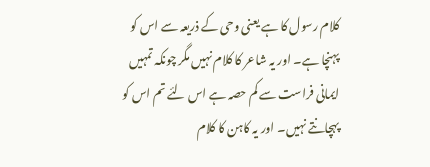کلام رسول کا ہے یعنی وحی کے ذریعہ سے اس کو پہنچا ہے۔ اور یہ شاعر کا کلام نہیں مگر چونکہ تمہیں ایمانی فراست سے کم حصہ ہے اس لئے تم اس کو پہچانتے نہیں۔ اور یہ کاہن کا کلام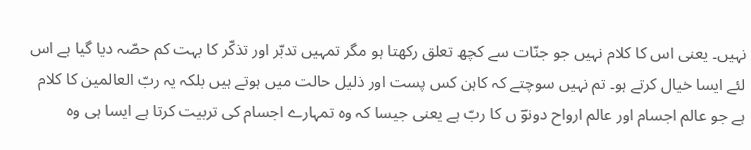نہیں۔ یعنی اس کا کلام نہیں جو جنّات سے کچھ تعلق رکھتا ہو مگر تمہیں تدبّر اور تذکّر کا بہت کم حصّہ دیا گیا ہے اس لئے ایسا خیال کرتے ہو۔ تم نہیں سوچتے کہ کاہن کس پست اور ذلیل حالت میں ہوتے ہیں بلکہ یہ ربّ العالمین کا کلام ہے جو عالم اجسام اور عالم ارواح دونوؔ ں کا ربّ ہے یعنی جیسا کہ وہ تمہارے اجسام کی تربیت کرتا ہے ایسا ہی وہ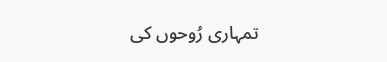تمہاری رُوحوں کی